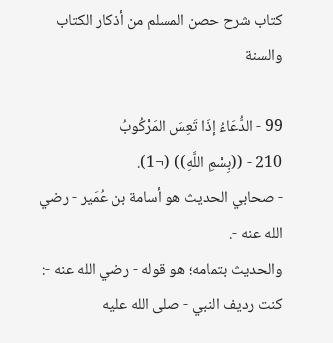كتاب شرح حصن المسلم من أذكار الكتاب والسنة

99 - الدُّعَاءُ إذَا تَعِسَ المَرْكُوبُ
210 - ((بِسْمِ اللَّهِ)) (¬1).
- صحابي الحديث هو أسامة بن عُمَير - رضي الله عنه -.
والحديث بتمامه؛ هو قوله - رضي الله عنه -: كنت رديف النبي - صلى الله عليه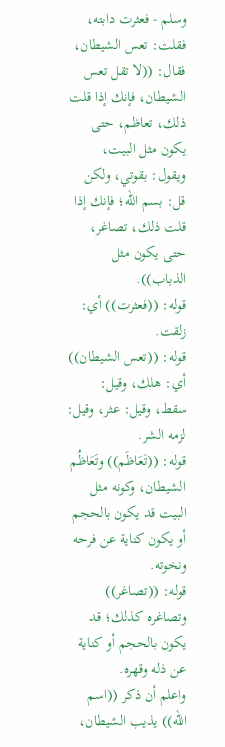وسلم - فعثرت دابته، فقلت: تعس الشيطان، فقال: ((لا تقل تعس الشيطان، فإنك إذا قلت ذلك، تعاظم، حتى يكون مثل البيت، ويقول: بقوتي، ولكن قل: بسم الله؛ فإنك إذا قلت ذلك، تصاغر، حتى يكون مثل الذباب)).
قوله: ((فعثرت)) أي: زلقت.
قوله: ((تعس الشيطان)) أي: هلك، وقيل: سقط، وقيل: عثر، وقيل: لزمه الشر.
قوله: ((تَعَاظَم)) وتَعَاظُم الشيطان، وكونه مثل البيت قد يكون بالحجم أو يكون كناية عن فرحه ونخوته.
قوله: ((تصاغر)) وتصاغره كذلك؛ قد يكون بالحجم أو كناية عن ذله وقهره.
واعلم أن ذكر ((اسم الله)) يذيب الشيطان،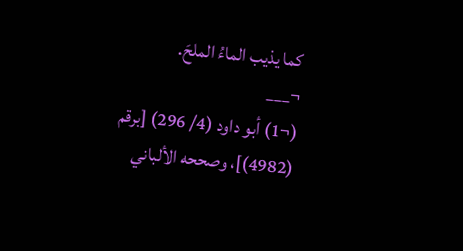كما يذيب الماءُ الملحَ.
¬___
(¬1) أبو داود (4/ 296) [برقم (4982)]، وصححه الألباني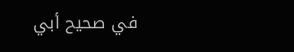في صحيح أبي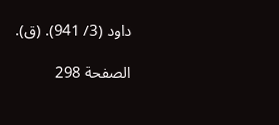داود (3/ 941). (ق).

الصفحة 298